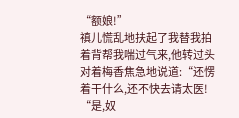“额娘!”
禛儿慌乱地扶起了我替我拍着背帮我喘过气来,他转过头对着梅香焦急地说道:“还愣着干什么,还不快去请太医!
“是,奴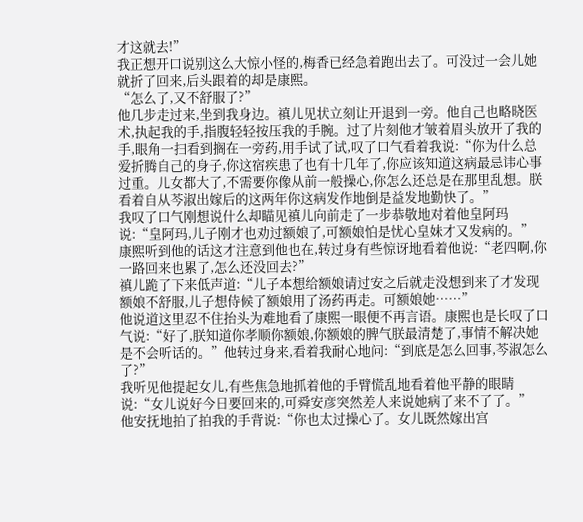才这就去!”
我正想开口说别这么大惊小怪的,梅香已经急着跑出去了。可没过一会儿她就折了回来,后头跟着的却是康熙。
“怎么了,又不舒服了?”
他几步走过来,坐到我身边。禛儿见状立刻让开退到一旁。他自己也略晓医术,执起我的手,指腹轻轻按压我的手腕。过了片刻他才皱着眉头放开了我的手,眼角一扫看到搁在一旁药,用手试了试,叹了口气看着我说:“你为什么总爱折腾自己的身子,你这宿疾患了也有十几年了,你应该知道这病最忌讳心事过重。儿女都大了,不需要你像从前一般操心,你怎么还总是在那里乱想。朕看着自从芩淑出嫁后的这两年你这病发作地倒是益发地勤快了。”
我叹了口气刚想说什么却瞄见禛儿向前走了一步恭敬地对着他皇阿玛说:“皇阿玛,儿子刚才也劝过额娘了,可额娘怕是忧心皇妹才又发病的。”
康熙听到他的话这才注意到他也在,转过身有些惊讶地看着他说:“老四啊,你一路回来也累了,怎么还没回去?”
禛儿跪了下来低声道:“儿子本想给额娘请过安之后就走没想到来了才发现额娘不舒服,儿子想侍候了额娘用了汤药再走。可额娘她……”
他说道这里忍不住抬头为难地看了康熙一眼便不再言语。康熙也是长叹了口气说:“好了,朕知道你孝顺你额娘,你额娘的脾气朕最清楚了,事情不解决她是不会听话的。”他转过身来,看着我耐心地问:“到底是怎么回事,芩淑怎么了?”
我听见他提起女儿,有些焦急地抓着他的手臂慌乱地看着他平静的眼睛说:“女儿说好今日要回来的,可舜安彦突然差人来说她病了来不了了。”
他安抚地拍了拍我的手背说:“你也太过操心了。女儿既然嫁出宫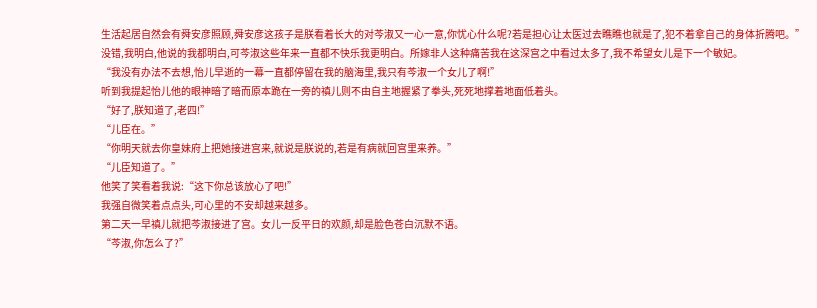生活起居自然会有舜安彦照顾,舜安彦这孩子是朕看着长大的对芩淑又一心一意,你忧心什么呢?若是担心让太医过去瞧瞧也就是了,犯不着拿自己的身体折腾吧。”
没错,我明白,他说的我都明白,可芩淑这些年来一直都不快乐我更明白。所嫁非人这种痛苦我在这深宫之中看过太多了,我不希望女儿是下一个敏妃。
“我没有办法不去想,怡儿早逝的一幕一直都停留在我的脑海里,我只有芩淑一个女儿了啊!”
听到我提起怡儿他的眼神暗了暗而原本跪在一旁的禛儿则不由自主地握紧了拳头,死死地撑着地面低着头。
“好了,朕知道了,老四!”
“儿臣在。”
“你明天就去你皇妹府上把她接进宫来,就说是朕说的,若是有病就回宫里来养。”
“儿臣知道了。”
他笑了笑看着我说:“这下你总该放心了吧!”
我强自微笑着点点头,可心里的不安却越来越多。
第二天一早禛儿就把芩淑接进了宫。女儿一反平日的欢颜,却是脸色苍白沉默不语。
“芩淑,你怎么了?”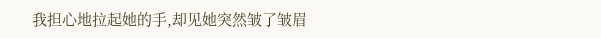我担心地拉起她的手,却见她突然皱了皱眉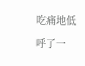吃痛地低呼了一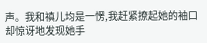声。我和禛儿均是一愣,我赶紧撩起她的袖口却惊讶地发现她手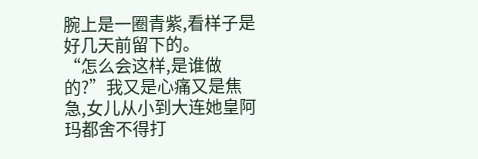腕上是一圈青紫,看样子是好几天前留下的。
“怎么会这样,是谁做的?”我又是心痛又是焦急,女儿从小到大连她皇阿玛都舍不得打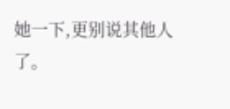她一下,更别说其他人了。